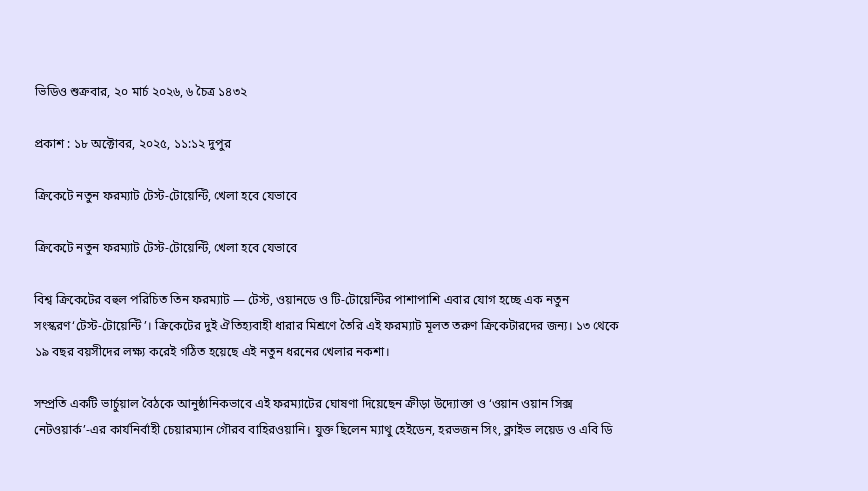ভিডিও শুক্রবার, ২০ মার্চ ২০২৬, ৬ চৈত্র ১৪৩২

প্রকাশ : ১৮ অক্টোবর, ২০২৫, ১১:১২ দুপুর

ক্রিকেটে নতুন ফরম্যাট টেস্ট-টোয়েন্টি, খেলা হবে যেভাবে

ক্রিকেটে নতুন ফরম্যাট টেস্ট-টোয়েন্টি, খেলা হবে যেভাবে

বিশ্ব ক্রিকেটের বহুল পরিচিত তিন ফরম্যাট — টেস্ট, ওয়ানডে ও টি‑টোয়েন্টির পাশাপাশি এবার যোগ হচ্ছে এক নতুন সংস্করণ‘টেস্ট‑টোয়েন্টি’। ক্রিকেটের দুই ঐতিহ্যবাহী ধারার মিশ্রণে তৈরি এই ফরম্যাট মূলত তরুণ ক্রিকেটারদের জন্য। ১৩ থেকে ১৯ বছর বয়সীদের লক্ষ্য করেই গঠিত হয়েছে এই নতুন ধরনের খেলার নকশা।

সম্প্রতি একটি ভার্চুয়াল বৈঠকে আনুষ্ঠানিকভাবে এই ফরম্যাটের ঘোষণা দিয়েছেন ক্রীড়া উদ্যোক্তা ও ‘ওয়ান ওয়ান সিক্স নেটওয়ার্ক’-এর কার্যনির্বাহী চেয়ারম্যান গৌরব বাহিরওয়ানি। যুক্ত ছিলেন ম্যাথু হেইডেন, হরভজন সিং, ক্লাইভ লয়েড ও এবি ডি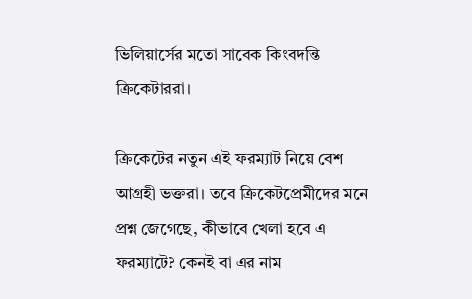ভিলিয়ার্সের মতো সাবেক কিংবদন্তি ক্রিকেটাররা।

ক্রিকেটের নতুন এই ফরম্যাট নিয়ে বেশ আগ্রহী ভক্তরা। তবে ক্রিকেটপ্রেমীদের মনে প্রশ্ন জেগেছে, কীভাবে খেলা হবে এ ফরম্যাটে? কেনই বা এর নাম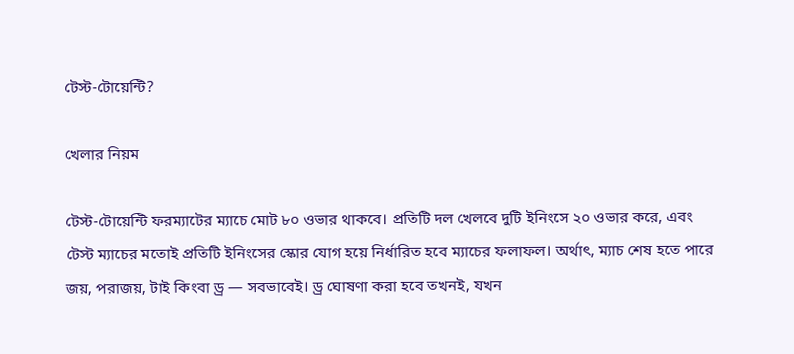টেস্ট-টোয়েন্টি?

খেলার নিয়ম

টেস্ট-টোয়েন্টি ফরম্যাটের ম্যাচে মোট ৮০ ওভার থাকবে। প্রতিটি দল খেলবে দুটি ইনিংসে ২০ ওভার করে, এবং টেস্ট ম্যাচের মতোই প্রতিটি ইনিংসের স্কোর যোগ হয়ে নির্ধারিত হবে ম্যাচের ফলাফল। অর্থাৎ, ম্যাচ শেষ হতে পারে জয়, পরাজয়, টাই কিংবা ড্র — সবভাবেই। ড্র ঘোষণা করা হবে তখনই, যখন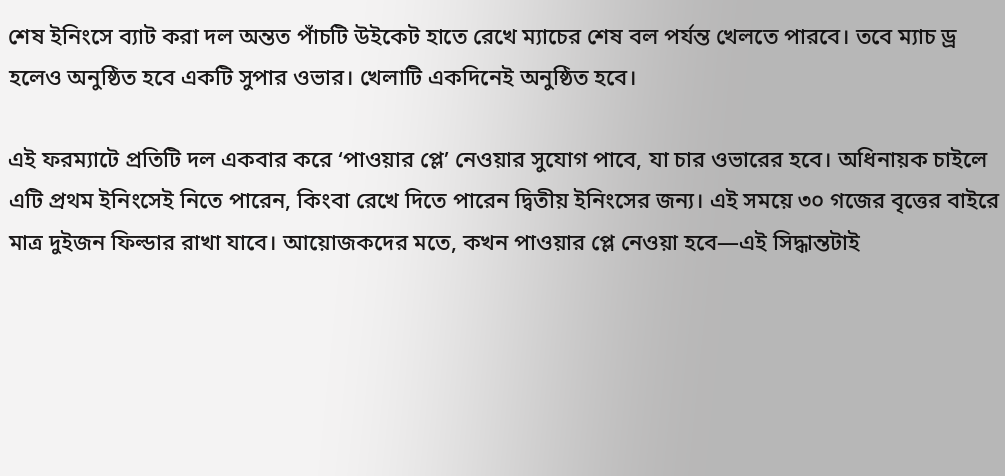শেষ ইনিংসে ব্যাট করা দল অন্তত পাঁচটি উইকেট হাতে রেখে ম্যাচের শেষ বল পর্যন্ত খেলতে পারবে। তবে ম্যাচ ড্র হলেও অনুষ্ঠিত হবে একটি সুপার ওভার। খেলাটি একদিনেই অনুষ্ঠিত হবে।

এই ফরম্যাটে প্রতিটি দল একবার করে ‘পাওয়ার প্লে’ নেওয়ার সুযোগ পাবে, যা চার ওভারের হবে। অধিনায়ক চাইলে এটি প্রথম ইনিংসেই নিতে পারেন, কিংবা রেখে দিতে পারেন দ্বিতীয় ইনিংসের জন্য। এই সময়ে ৩০ গজের বৃত্তের বাইরে মাত্র দুইজন ফিল্ডার রাখা যাবে। আয়োজকদের মতে, কখন পাওয়ার প্লে নেওয়া হবে—এই সিদ্ধান্তটাই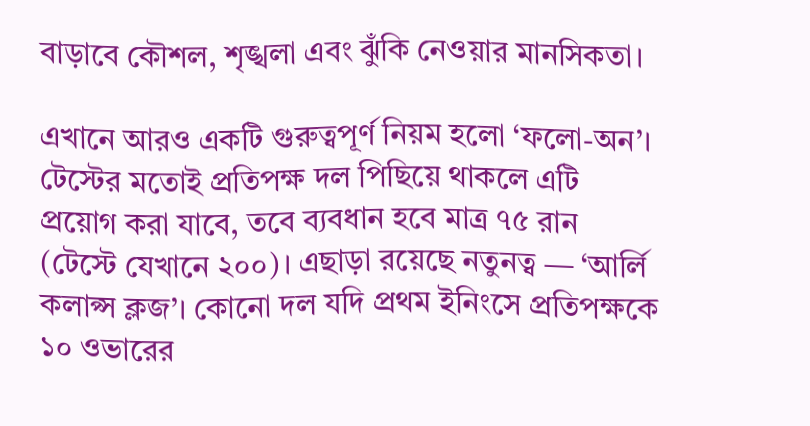বাড়াবে কৌশল, শৃঙ্খলা এবং ঝুঁকি নেওয়ার মানসিকতা।

এখানে আরও একটি গুরুত্বপূর্ণ নিয়ম হলো ‘ফলো-অন’। টেস্টের মতোই প্রতিপক্ষ দল পিছিয়ে থাকলে এটি প্রয়োগ করা যাবে, তবে ব্যবধান হবে মাত্র ৭৫ রান (টেস্টে যেখানে ২০০)। এছাড়া রয়েছে নতুনত্ব — ‘আর্লি কলাপ্স ক্লজ’। কোনো দল যদি প্রথম ইনিংসে প্রতিপক্ষকে ১০ ওভারের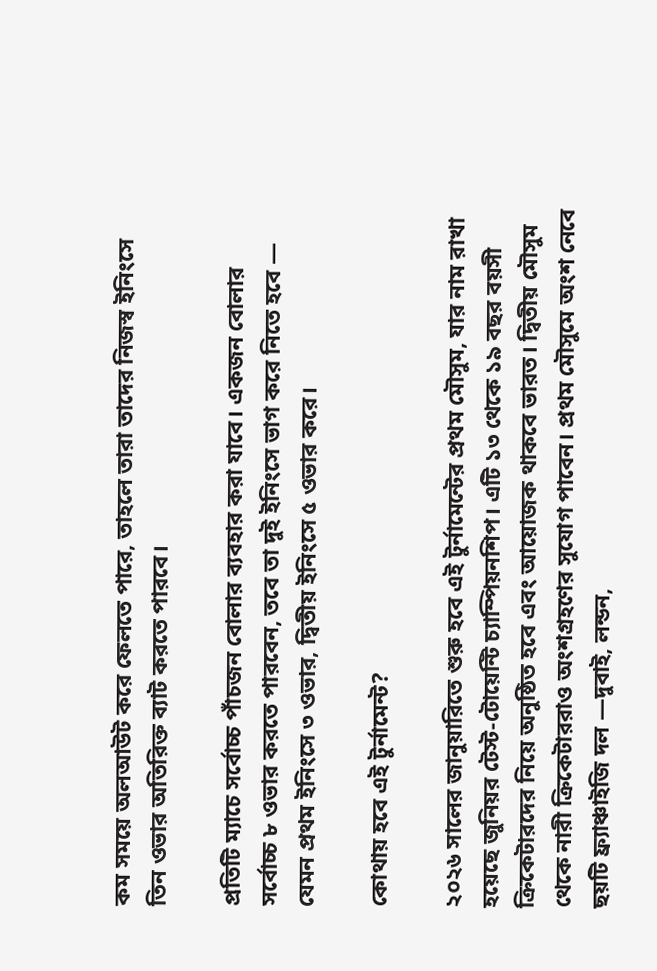কম সময়ে অলআউট করে ফেলতে পারে, তাহলে তারা তাদের নিজস্ব ইনিংসে তিন ওভার অতিরিক্ত ব্যাট করতে পারবে।

প্রতিটি ম্যাচে সর্বোচ্চ পাঁচজন বোলার ব্যবহার করা যাবে। একজন বোলার সর্বোচ্চ ৮ ওভার করতে পারবেন, তবে তা দুই ইনিংসে ভাগ করে নিতে হবে — যেমন প্রথম ইনিংসে ৩ ওভার, দ্বিতীয় ইনিংসে ৫ ওভার করে।

কোথায় হবে এই টুর্নামেন্ট?

২০২৬ সালের জানুয়ারিতে শুরু হবে এই টুর্নামেন্টের প্রথম মৌসুম, যার নাম রাখা হয়েছে জুনিয়র টেস্ট-টোয়েন্টি চ্যাম্পিয়নশিপ। এটি ১৩ থেকে ১৯ বছর বয়সী ক্রিকেটারদের নিয়ে অনুষ্ঠিত হবে এবং আয়োজক থাকবে ভারত। দ্বিতীয় মৌসুম থেকে নারী ক্রিকেটাররাও অংশগ্রহণের সুযোগ পাবেন। প্রথম মৌসুমে অংশ নেবে ছয়টি ফ্র্যাঞ্চাইজি দল —দুবাই, লন্ডন,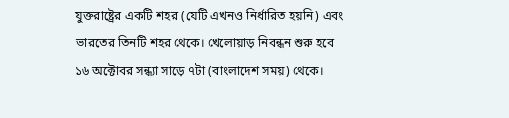যুক্তরাষ্ট্রের একটি শহর (যেটি এখনও নির্ধারিত হয়নি) এবং ভারতের তিনটি শহর থেকে। খেলোয়াড় নিবন্ধন শুরু হবে ১৬ অক্টোবর সন্ধ্যা সাড়ে ৭টা (বাংলাদেশ সময়) থেকে।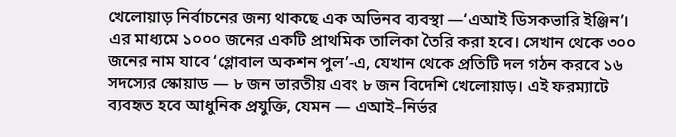খেলোয়াড় নির্বাচনের জন্য থাকছে এক অভিনব ব্যবস্থা —‘এআই ডিসকভারি ইঞ্জিন’। এর মাধ্যমে ১০০০ জনের একটি প্রাথমিক তালিকা তৈরি করা হবে। সেখান থেকে ৩০০ জনের নাম যাবে ‘গ্লোবাল অকশন পুল’-এ, যেখান থেকে প্রতিটি দল গঠন করবে ১৬ সদস্যের স্কোয়াড — ৮ জন ভারতীয় এবং ৮ জন বিদেশি খেলোয়াড়। এই ফরম্যাটে ব্যবহৃত হবে আধুনিক প্রযুক্তি, যেমন — এআই–নির্ভর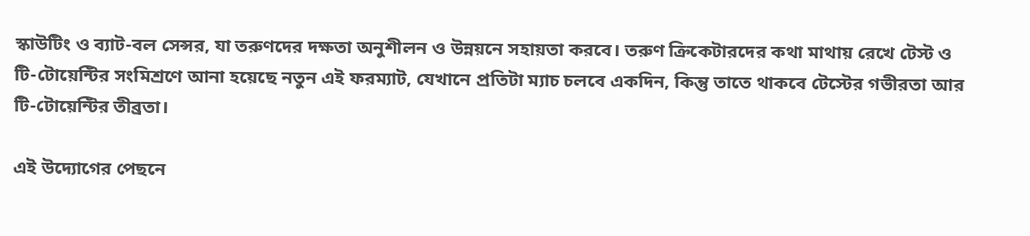স্কাউটিং ও ব্যাট-বল সেন্সর, যা তরুণদের দক্ষতা অনুশীলন ও উন্নয়নে সহায়তা করবে। তরুণ ক্রিকেটারদের কথা মাথায় রেখে টেস্ট ও টি-টোয়েন্টির সংমিশ্রণে আনা হয়েছে নতুন এই ফরম্যাট, যেখানে প্রতিটা ম্যাচ চলবে একদিন, কিন্তু তাতে থাকবে টেস্টের গভীরতা আর টি-টোয়েন্টির তীব্রতা।

এই উদ্যোগের পেছনে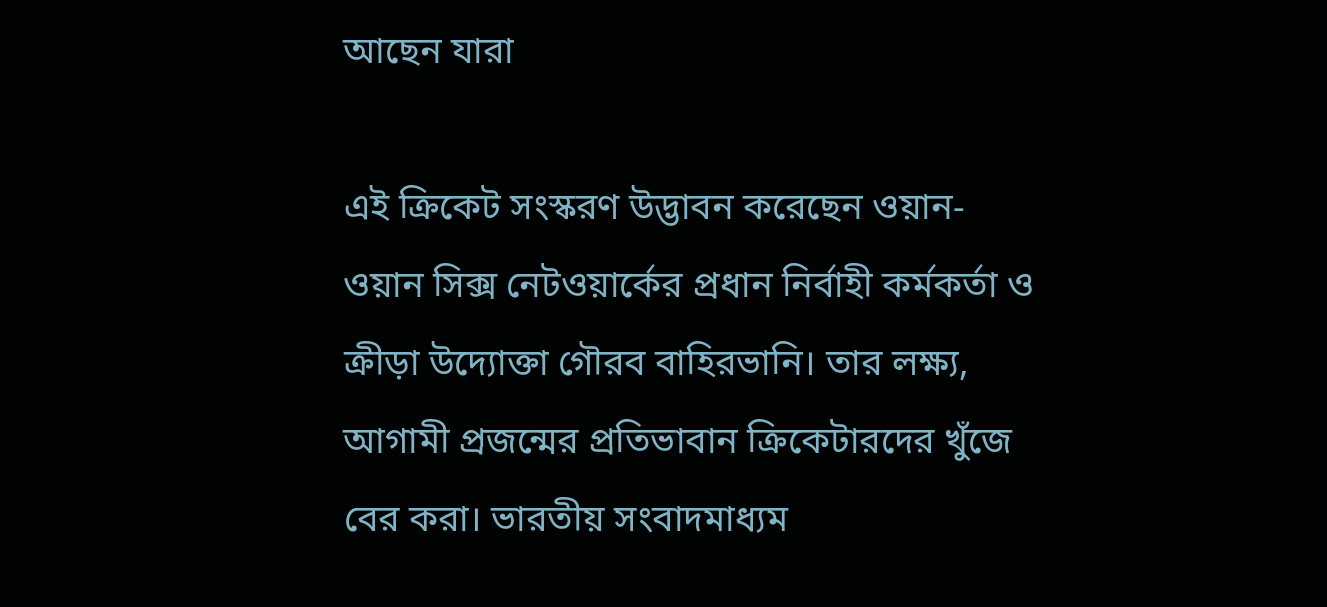আছেন যারা

এই ক্রিকেট সংস্করণ উদ্ভাবন করেছেন ওয়ান-ওয়ান সিক্স নেটওয়ার্কের প্রধান নির্বাহী কর্মকর্তা ও ক্রীড়া উদ্যোক্তা গৌরব বাহিরভানি। তার লক্ষ্য, আগামী প্রজন্মের প্রতিভাবান ক্রিকেটারদের খুঁজে বের করা। ভারতীয় সংবাদমাধ্যম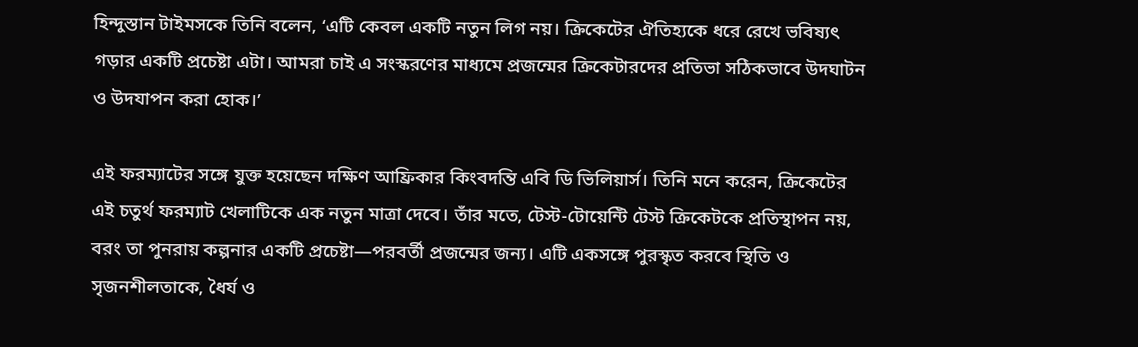হিন্দুস্তান টাইমসকে তিনি বলেন, ‘এটি কেবল একটি নতুন লিগ নয়। ক্রিকেটের ঐতিহ্যকে ধরে রেখে ভবিষ্যৎ গড়ার একটি প্রচেষ্টা এটা। আমরা চাই এ সংস্করণের মাধ্যমে প্রজন্মের ক্রিকেটারদের প্রতিভা সঠিকভাবে উদঘাটন ও উদযাপন করা হোক।’

এই ফরম্যাটের সঙ্গে যুক্ত হয়েছেন দক্ষিণ আফ্রিকার কিংবদন্তি এবি ডি ভিলিয়ার্স। তিনি মনে করেন, ক্রিকেটের এই চতুর্থ ফরম্যাট খেলাটিকে এক নতুন মাত্রা দেবে। তাঁর মতে, টেস্ট-টোয়েন্টি টেস্ট ক্রিকেটকে প্রতিস্থাপন নয়, বরং তা পুনরায় কল্পনার একটি প্রচেষ্টা—পরবর্তী প্রজন্মের জন্য। এটি একসঙ্গে পুরস্কৃত করবে স্থিতি ও সৃজনশীলতাকে, ধৈর্য ও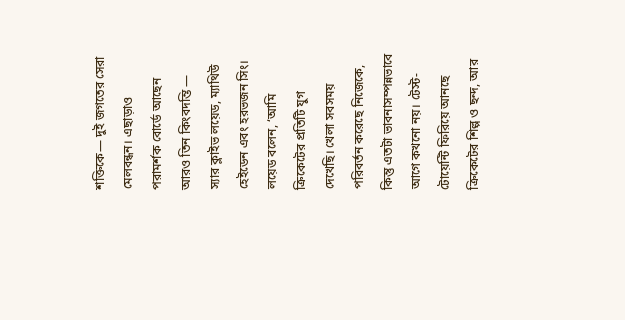শক্তিকে— দুই জগতের সেরা মেলবন্ধন। এছাড়াও পরামর্শক বোর্ডে আছেন আরও তিন কিংবদন্তি — স্যার ক্লাইভ লয়েড, ম্যাথিউ হেইডেন এবং হরভজন সিং। লয়েড বলেন, ‘আমি ক্রিকেটের প্রতিটি যুগ দেখেছি। খেলা সবসময় পরিবর্তন করেছে নিজেকে, কিন্তু এতটা ভাবনাসম্পন্নভাবে আগে কখনো নয়। টেস্ট-টোয়েন্টি ফিরিয়ে আনছে ক্রিকেটের শিল্প ও ছন্দ, আর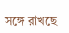সঙ্গে রাখছে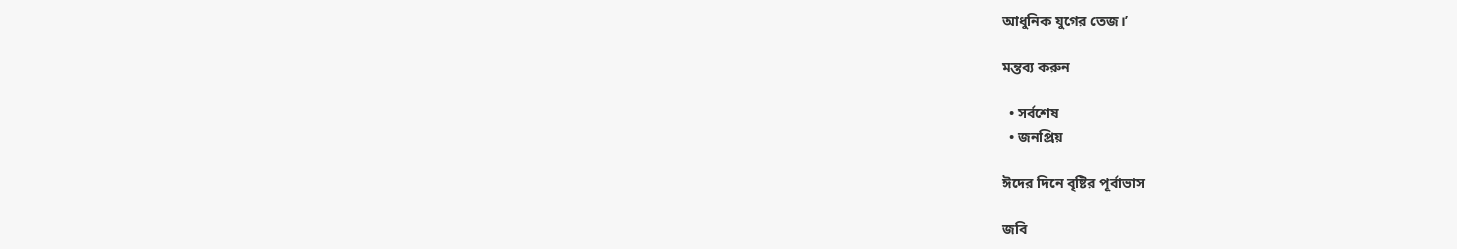আধুনিক যুগের তেজ।’

মন্তব্য করুন

  • সর্বশেষ
  • জনপ্রিয়

ঈদের দিনে বৃষ্টির পূর্বাভাস

জবি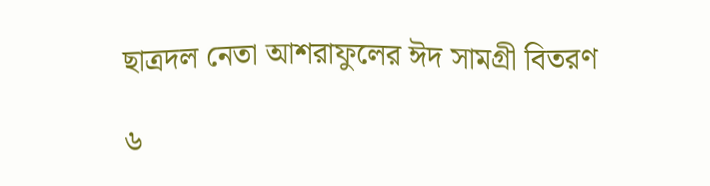ছাত্রদল নেতা আশরাফুলের ঈদ সামগ্রী বিতরণ

৬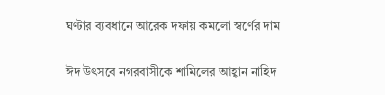ঘণ্টার ব্যবধানে আরেক দফায় কমলো স্বর্ণের দাম

ঈদ উৎসবে নগরবাসীকে শামিলের আহ্বান নাহিদ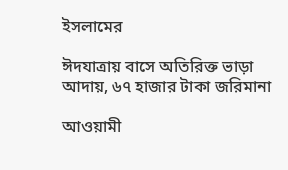ইসলামের

ঈদযাত্রায় বাসে অতিরিক্ত ভাড়া আদায়, ৬৭ হাজার টাকা জরিমানা

আওয়ামী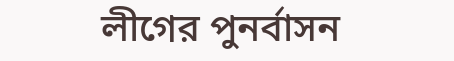লীগের পুনর্বাসন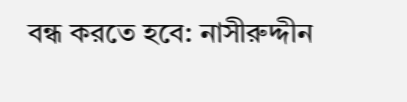বন্ধ করতে হবে: নাসীরুদ্দীন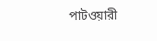পাটওয়ারী